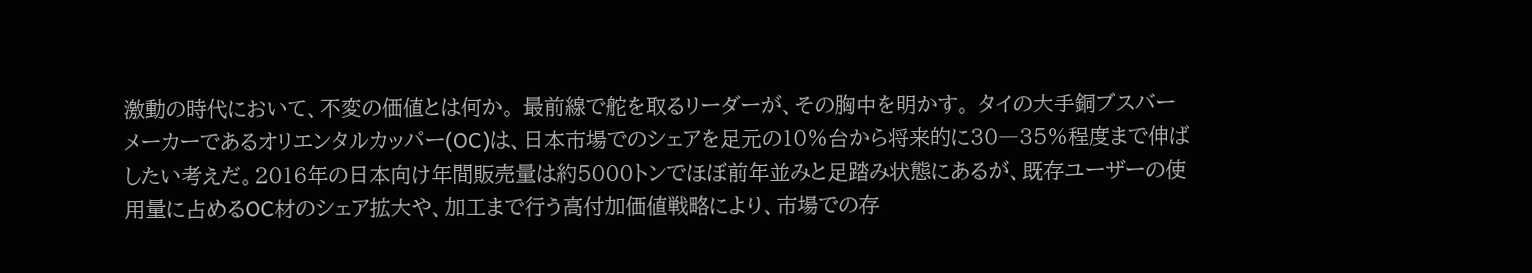激動の時代において、不変の価値とは何か。 最前線で舵を取るリーダーが、その胸中を明かす。 タイの大手銅ブスバーメーカーであるオリエンタルカッパー(OC)は、日本市場でのシェアを足元の10%台から将来的に30―35%程度まで伸ばしたい考えだ。2016年の日本向け年間販売量は約5000トンでほぼ前年並みと足踏み状態にあるが、既存ユーザーの使用量に占めるOC材のシェア拡大や、加工まで行う高付加価値戦略により、市場での存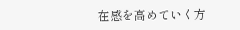在感を高めていく方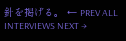針を掲げる。 ← PREV ALL INTERVIEWS NEXT →